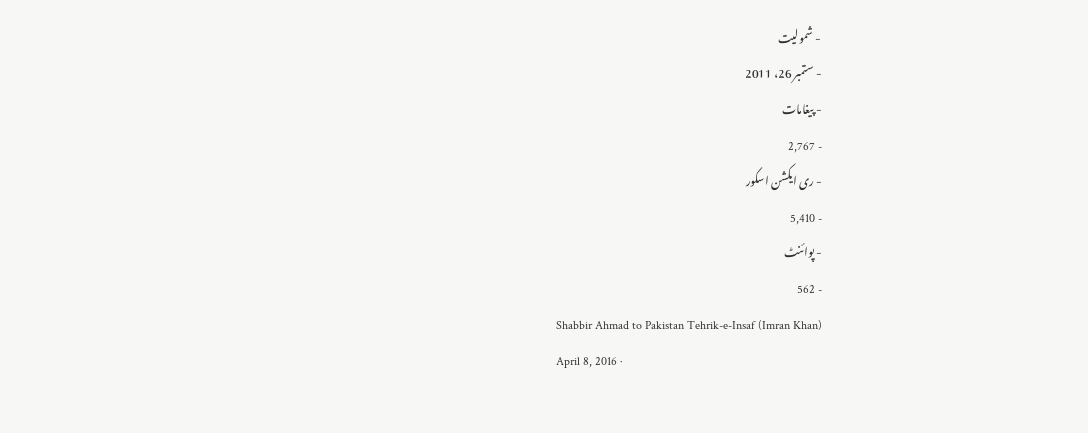- شمولیت
- ستمبر 26، 2011
- پیغامات
- 2,767
- ری ایکشن اسکور
- 5,410
- پوائنٹ
- 562
Shabbir Ahmad to Pakistan Tehrik-e-Insaf (Imran Khan)
April 8, 2016 ·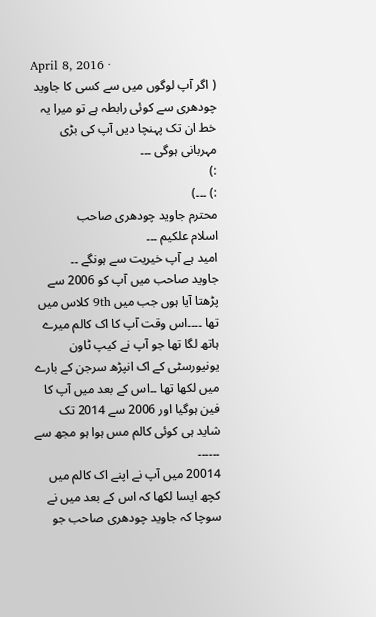April 8, 2016 ·
( اگر آپ لوگوں میں سے کسی کا جاوید چودھری سے کوئی رابطہ ہے تو میرا یہ خط ان تک پہنچا دیں آپ کی بڑی مہربانی ہوگی ۔۔۔
:)
:) ۔۔۔)
محترم جاوید چودھری صاحب
اسلام علکیم ۔۔۔
امید ہے آپ خیریت سے ہونگے ۔۔
جاوید صاحب میں آپ کو 2006 سے پڑھتا آیا ہوں جب میں 9th کلاس میں تھا ۔۔۔۔اس وقت آپ کا اک کالم میرے ہاتھ لگا تھا جو آپ نے کیپ ٹاون یونیورسٹی کے اک انپڑھ سرجن کے بارے میں لکھا تھا ۔۔اس کے بعد میں آپ کا فین ہوگیا اور 2006 سے 2014 تک شاید ہی کوئی کالم مس ہوا ہو مجھ سے ۔۔۔۔۔۔
20014 میں آپ نے اپنے اک کالم میں کچھ ایسا لکھا کہ اس کے بعد میں نے سوچا کہ جاوید چودھری صاحب جو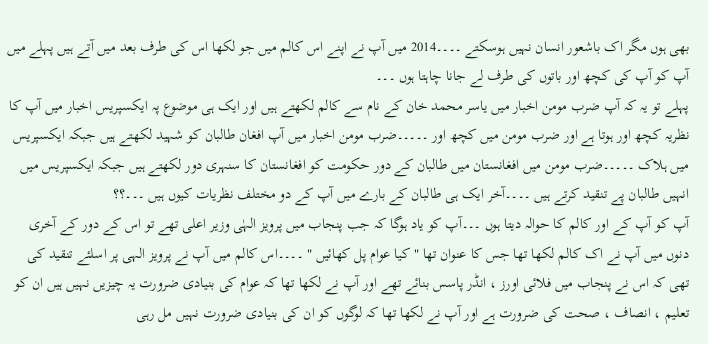بھی ہوں مگر اک باشعور انسان نہیں ہوسکتے ۔۔۔۔2014 میں آپ نے اپنے اس کالم میں جو لکھا اس کی طرف بعد میں آتے ہیں پہلے میں آپ کو آپ کی کچھ اور باتوں کی طرف لے جانا چاہتا ہوں ۔۔۔
پہلے تو یہ کہ آپ ضرب مومن اخبار میں یاسر محمد خان کے نام سے کالم لکھتے ہیں اور ایک ہی موضوع پہ ایکسپریس اخبار میں آپ کا نظریہ کچھ اور ہوتا ہے اور ضرب مومن میں کچھ اور ۔۔۔۔۔ضرب مومن اخبار میں آپ افغان طالبان کو شہید لکھتے ہیں جبکہ ایکسپریس میں ہلاک ۔۔۔۔۔ضرب مومن میں افغانستان میں طالبان کے دور حکومت کو افغانستان کا سنہری دور لکھتے ہیں جبکہ ایکسپریس میں انہیں طالبان پے تنقید کرتے ہیں ۔۔۔۔آخر ایک ہی طالبان کے بارے میں آپ کے دو مختلف نظریات کیوں ہیں ۔۔۔؟؟
آپ کو آپ کے اور کالم کا حوالہ دیتا ہوں ۔۔۔آپ کو یاد ہوگا کہ جب پنجاب میں پرویز الہٰی وزیر اعلی تھے تو اس کے دور کے آخری دنوں میں آپ نے اک کالم لکھا تھا جس کا عنوان تھا " کیا عوام پل کھائیں " ۔۔۔۔اس کالم میں آپ نے پرویز الہی پر اسلئے تنقید کی تھی کہ اس نے پنجاب میں فلائی اورز ، انڈر پاسس بنائے تھے اور آپ نے لکھا تھا کہ عوام کی بنیادی ضرورت یہ چیزیں نہیں ہیں ان کو تعلیم ، انصاف ، صحت کی ضرورت ہے اور آپ نے لکھا تھا کہ لوگوں کو ان کی بنیادی ضرورت نہیں مل رہی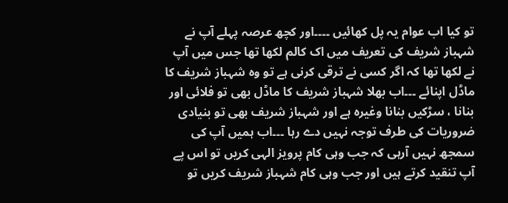تو کیا اب عوام یہ پل کھائیں ۔۔۔۔اور کچھ عرصہ پہلے آپ نے شہباز شریف کی تعریف میں اک کالم لکھا تھا جس میں آپ نے لکھا تھا کہ اگر کسی نے ترقی کرنی ہے تو وہ شہباز شریف کا ماڈل اپنائے ۔۔۔اب بھلا شہباز شریف کا ماڈل بھی تو فلائی اور بنانا ، سڑکیں بنانا وغیرہ ہے اور شہباز شریف بھی تو بنیادی ضروریات کی طرف توجہ نہیں دے رہا ۔۔۔اب ہمیں آپ کی سمجھ نہیں آرہی کہ جب وہی کام پرویز الہی کریں تو اس پے آپ تنقید کرتے ہیں اور جب وہی کام شہباز شریف کریں تو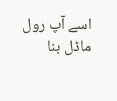اسے آپ رول ماڈل بنا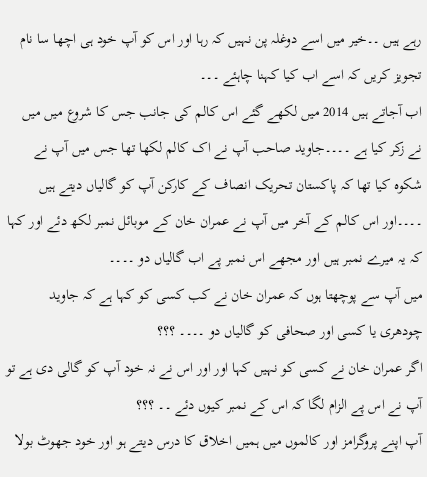رہے ہیں ۔۔خیر میں اسے دوغلہ پن نہیں کہ رہا اور اس کو آپ خود ہی اچھا سا نام تجویز کریں کہ اسے اب کیا کہنا چاہئے ۔۔۔
اب آجاتے ہیں 2014 میں لکھے گئے اس کالم کی جانب جس کا شروع میں میں نے زکر کیا ہے ۔۔۔۔جاوید صاحب آپ نے اک کالم لکھا تھا جس میں آپ نے شکوہ کیا تھا کہ پاکستان تحریک انصاف کے کارکن آپ کو گالیاں دیتے ہیں ۔۔۔۔اور اس کالم کے آخر میں آپ نے عمران خان کے موبائل نمبر لکھ دئے اور کہا کہ یہ میرے نمبر ہیں اور مجھے اس نمبر پے اب گالیاں دو ۔۔۔۔
میں آپ سے پوچھتا ہوں کہ عمران خان نے کب کسی کو کہا ہے کہ جاوید چودھری یا کسی اور صحافی کو گالیاں دو ۔۔۔۔ ؟؟؟
اگر عمران خان نے کسی کو نہیں کہا اور اور اس نے نہ خود آپ کو گالی دی ہے تو آپ نے اس پے الزام لگا کہ اس کے نمبر کیوں دئے ۔۔ ؟؟؟
آپ اپنے پروگرامز اور کالموں میں ہمیں اخلاق کا درس دیتے ہو اور خود جھوٹ بولا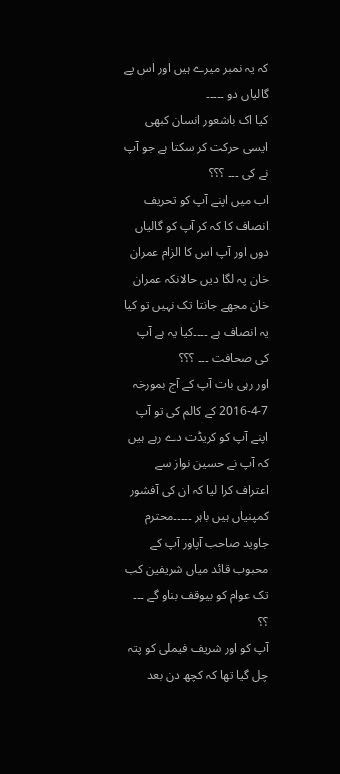کہ یہ نمبر میرے ہیں اور اس پے گالیاں دو ۔۔۔۔۔
کیا اک باشعور انسان کبھی ایسی حرکت کر سکتا ہے جو آپ نے کی ۔۔۔ ؟؟؟
اب میں اپنے آپ کو تحریف انصاف کا کہ کر آپ کو گالیاں دوں اور آپ اس کا الزام عمران خان پہ لگا دیں حالانکہ عمران خان مجھے جانتا تک نہیں تو کیا یہ انصاف ہے ۔۔۔۔کیا یہ ہے آپ کی صحافت ۔۔۔ ؟؟؟
اور رہی بات آپ کے آج بمورخہ 7-4-2016 کے کالم کی تو آپ اپنے آپ کو کریڈت دے رہے ہیں کہ آپ نے حسین نواز سے اعتراف کرا لیا کہ ان کی آفشور کمپنیاں ہیں باہر ۔۔۔۔۔محترم جاوید صاحب آپاور آپ کے محبوب قائد میاں شریفین کب تک عوام کو بیوقف بناو گے ۔۔۔ ؟؟
آپ کو اور شریف فیملی کو پتہ چل گیا تھا کہ کچھ دن بعد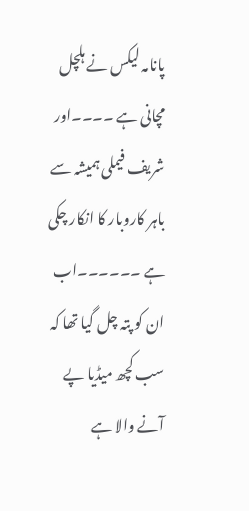پانامہ لیکس نے ہلچل مچانی ہے ۔۔۔۔اور شریف فیملی ہمیشہ سے باہر کاروبار کا انکار چکی ہے ۔۔۔۔۔۔اب ان کو پتہ چل گیا تھا کہ سب کچھ میڈیا پے آنے والا ہے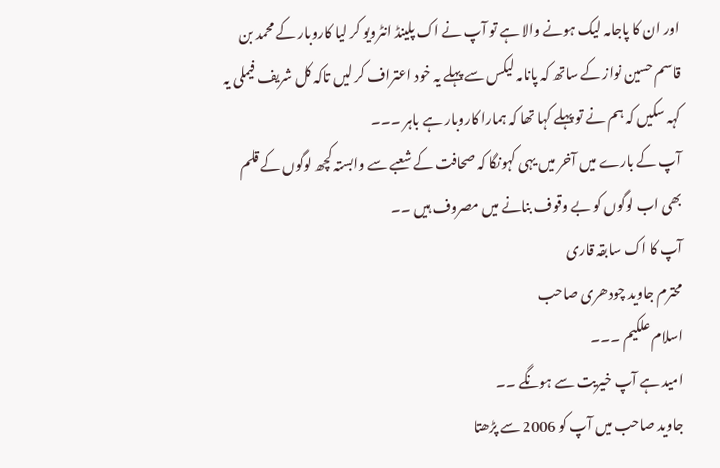اور ان کا پاجامہ لیک ہونے والا ہے تو آپ نے اک پلینڈ انٹرویو کر لیا کاروبار کے محمد بن قاسم حسین نواز کے ساتھ کہ پانامہ لیکس سے پہلے یہ خود اعتراف کر لیں تاکہ کل شریف فیملی یہ کہہ سکیں کہ ہم نے تو پہلے کہا تھا کہ ہمارا کاروبار ہے باہر ۔۔۔
آپ کے بارے میں آخر میں یہی کہونگا کہ صحافت کے شعبے سے وابستہ کچھ لوگوں کے قلم بھی اب لوگوں کو بے وقوف بنانے میں مصروف ہیں ۔۔
آپ کا اک سابقہ قاری
محترم جاوید چودھری صاحب
اسلام علکیم ۔۔۔
امید ہے آپ خیریت سے ہونگے ۔۔
جاوید صاحب میں آپ کو 2006 سے پڑھتا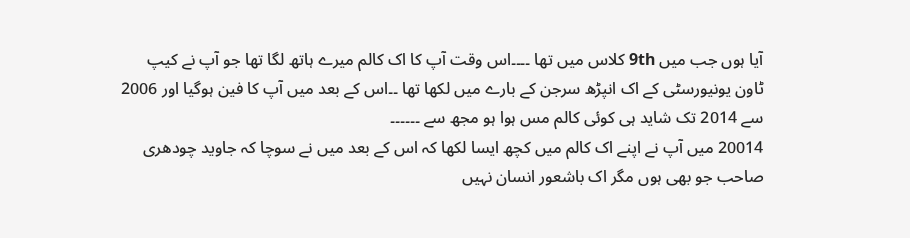آیا ہوں جب میں 9th کلاس میں تھا ۔۔۔۔اس وقت آپ کا اک کالم میرے ہاتھ لگا تھا جو آپ نے کیپ ٹاون یونیورسٹی کے اک انپڑھ سرجن کے بارے میں لکھا تھا ۔۔اس کے بعد میں آپ کا فین ہوگیا اور 2006 سے 2014 تک شاید ہی کوئی کالم مس ہوا ہو مجھ سے ۔۔۔۔۔۔
20014 میں آپ نے اپنے اک کالم میں کچھ ایسا لکھا کہ اس کے بعد میں نے سوچا کہ جاوید چودھری صاحب جو بھی ہوں مگر اک باشعور انسان نہیں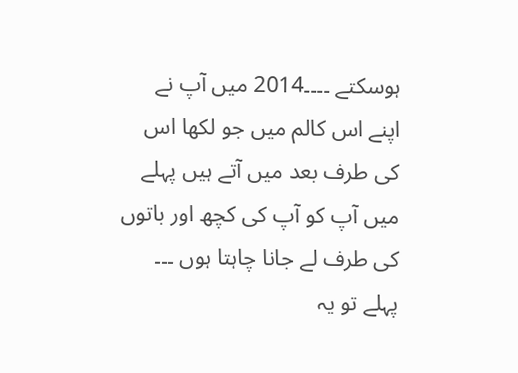ہوسکتے ۔۔۔۔2014 میں آپ نے اپنے اس کالم میں جو لکھا اس کی طرف بعد میں آتے ہیں پہلے میں آپ کو آپ کی کچھ اور باتوں کی طرف لے جانا چاہتا ہوں ۔۔۔
پہلے تو یہ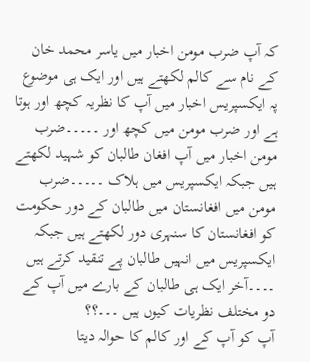کہ آپ ضرب مومن اخبار میں یاسر محمد خان کے نام سے کالم لکھتے ہیں اور ایک ہی موضوع پہ ایکسپریس اخبار میں آپ کا نظریہ کچھ اور ہوتا ہے اور ضرب مومن میں کچھ اور ۔۔۔۔۔ضرب مومن اخبار میں آپ افغان طالبان کو شہید لکھتے ہیں جبکہ ایکسپریس میں ہلاک ۔۔۔۔۔ضرب مومن میں افغانستان میں طالبان کے دور حکومت کو افغانستان کا سنہری دور لکھتے ہیں جبکہ ایکسپریس میں انہیں طالبان پے تنقید کرتے ہیں ۔۔۔۔آخر ایک ہی طالبان کے بارے میں آپ کے دو مختلف نظریات کیوں ہیں ۔۔۔؟؟
آپ کو آپ کے اور کالم کا حوالہ دیتا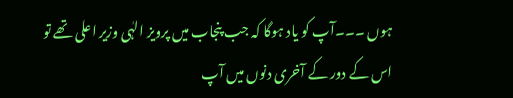ہوں ۔۔۔آپ کو یاد ہوگا کہ جب پنجاب میں پرویز الہٰی وزیر اعلی تھے تو اس کے دور کے آخری دنوں میں آپ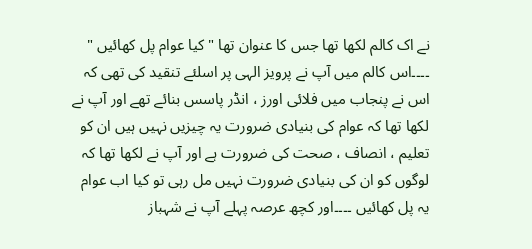نے اک کالم لکھا تھا جس کا عنوان تھا " کیا عوام پل کھائیں " ۔۔۔۔اس کالم میں آپ نے پرویز الہی پر اسلئے تنقید کی تھی کہ اس نے پنجاب میں فلائی اورز ، انڈر پاسس بنائے تھے اور آپ نے لکھا تھا کہ عوام کی بنیادی ضرورت یہ چیزیں نہیں ہیں ان کو تعلیم ، انصاف ، صحت کی ضرورت ہے اور آپ نے لکھا تھا کہ لوگوں کو ان کی بنیادی ضرورت نہیں مل رہی تو کیا اب عوام یہ پل کھائیں ۔۔۔۔اور کچھ عرصہ پہلے آپ نے شہباز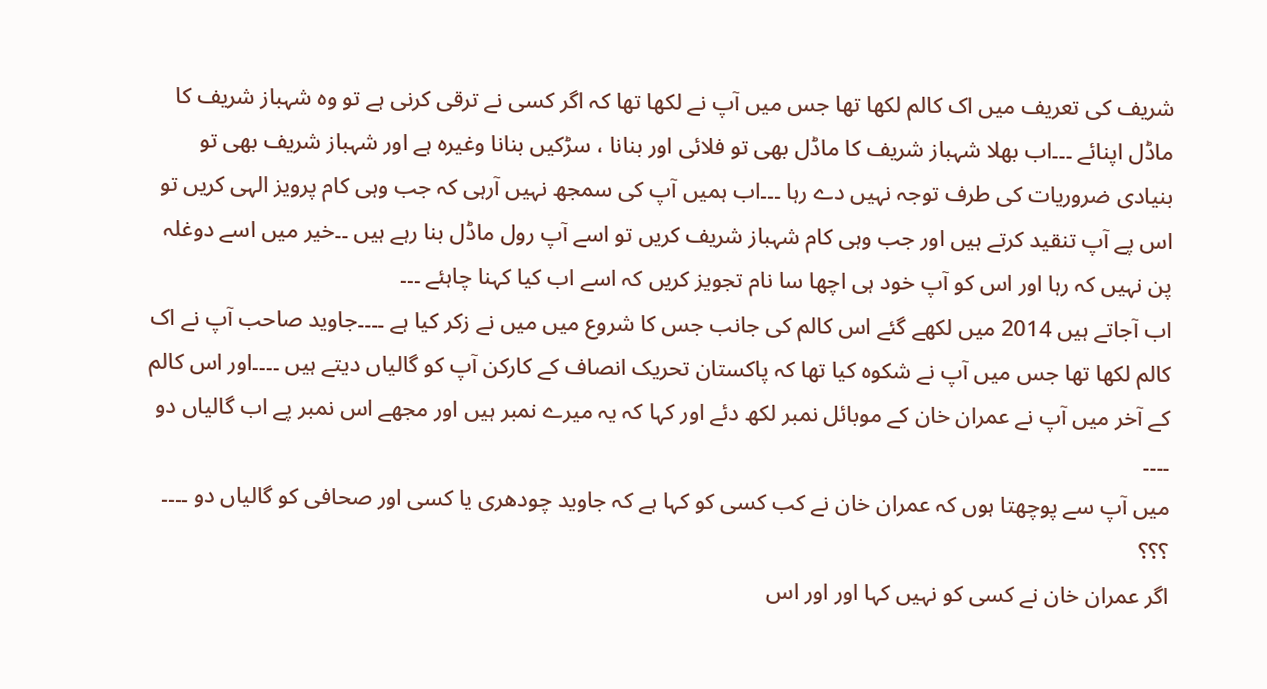شریف کی تعریف میں اک کالم لکھا تھا جس میں آپ نے لکھا تھا کہ اگر کسی نے ترقی کرنی ہے تو وہ شہباز شریف کا ماڈل اپنائے ۔۔۔اب بھلا شہباز شریف کا ماڈل بھی تو فلائی اور بنانا ، سڑکیں بنانا وغیرہ ہے اور شہباز شریف بھی تو بنیادی ضروریات کی طرف توجہ نہیں دے رہا ۔۔۔اب ہمیں آپ کی سمجھ نہیں آرہی کہ جب وہی کام پرویز الہی کریں تو اس پے آپ تنقید کرتے ہیں اور جب وہی کام شہباز شریف کریں تو اسے آپ رول ماڈل بنا رہے ہیں ۔۔خیر میں اسے دوغلہ پن نہیں کہ رہا اور اس کو آپ خود ہی اچھا سا نام تجویز کریں کہ اسے اب کیا کہنا چاہئے ۔۔۔
اب آجاتے ہیں 2014 میں لکھے گئے اس کالم کی جانب جس کا شروع میں میں نے زکر کیا ہے ۔۔۔۔جاوید صاحب آپ نے اک کالم لکھا تھا جس میں آپ نے شکوہ کیا تھا کہ پاکستان تحریک انصاف کے کارکن آپ کو گالیاں دیتے ہیں ۔۔۔۔اور اس کالم کے آخر میں آپ نے عمران خان کے موبائل نمبر لکھ دئے اور کہا کہ یہ میرے نمبر ہیں اور مجھے اس نمبر پے اب گالیاں دو ۔۔۔۔
میں آپ سے پوچھتا ہوں کہ عمران خان نے کب کسی کو کہا ہے کہ جاوید چودھری یا کسی اور صحافی کو گالیاں دو ۔۔۔۔ ؟؟؟
اگر عمران خان نے کسی کو نہیں کہا اور اور اس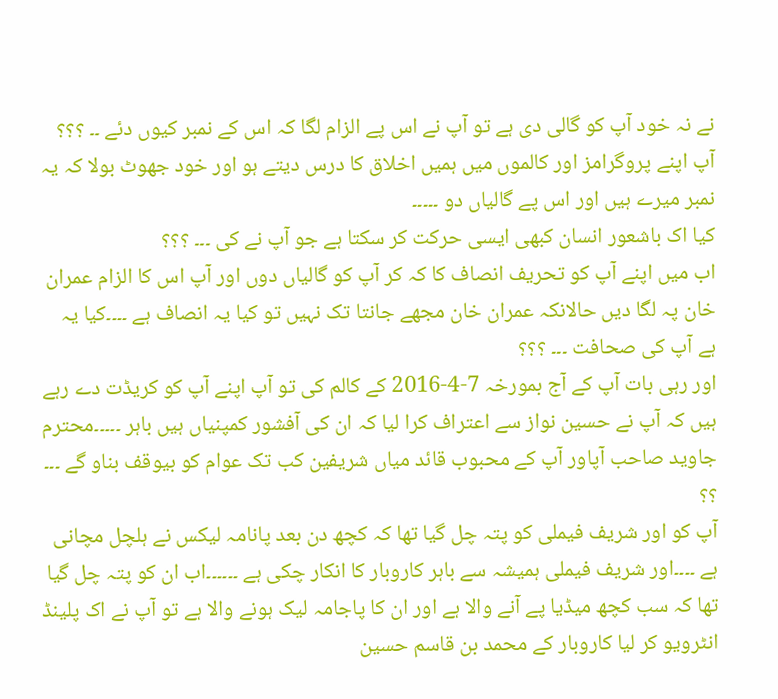نے نہ خود آپ کو گالی دی ہے تو آپ نے اس پے الزام لگا کہ اس کے نمبر کیوں دئے ۔۔ ؟؟؟
آپ اپنے پروگرامز اور کالموں میں ہمیں اخلاق کا درس دیتے ہو اور خود جھوٹ بولا کہ یہ نمبر میرے ہیں اور اس پے گالیاں دو ۔۔۔۔۔
کیا اک باشعور انسان کبھی ایسی حرکت کر سکتا ہے جو آپ نے کی ۔۔۔ ؟؟؟
اب میں اپنے آپ کو تحریف انصاف کا کہ کر آپ کو گالیاں دوں اور آپ اس کا الزام عمران خان پہ لگا دیں حالانکہ عمران خان مجھے جانتا تک نہیں تو کیا یہ انصاف ہے ۔۔۔۔کیا یہ ہے آپ کی صحافت ۔۔۔ ؟؟؟
اور رہی بات آپ کے آج بمورخہ 7-4-2016 کے کالم کی تو آپ اپنے آپ کو کریڈت دے رہے ہیں کہ آپ نے حسین نواز سے اعتراف کرا لیا کہ ان کی آفشور کمپنیاں ہیں باہر ۔۔۔۔۔محترم جاوید صاحب آپاور آپ کے محبوب قائد میاں شریفین کب تک عوام کو بیوقف بناو گے ۔۔۔ ؟؟
آپ کو اور شریف فیملی کو پتہ چل گیا تھا کہ کچھ دن بعد پانامہ لیکس نے ہلچل مچانی ہے ۔۔۔۔اور شریف فیملی ہمیشہ سے باہر کاروبار کا انکار چکی ہے ۔۔۔۔۔۔اب ان کو پتہ چل گیا تھا کہ سب کچھ میڈیا پے آنے والا ہے اور ان کا پاجامہ لیک ہونے والا ہے تو آپ نے اک پلینڈ انٹرویو کر لیا کاروبار کے محمد بن قاسم حسین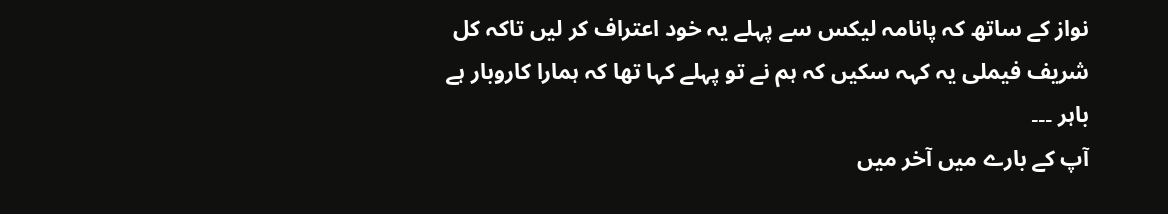نواز کے ساتھ کہ پانامہ لیکس سے پہلے یہ خود اعتراف کر لیں تاکہ کل شریف فیملی یہ کہہ سکیں کہ ہم نے تو پہلے کہا تھا کہ ہمارا کاروبار ہے باہر ۔۔۔
آپ کے بارے میں آخر میں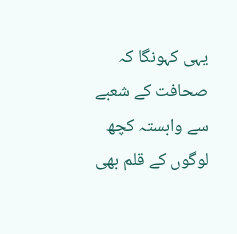یہی کہونگا کہ صحافت کے شعبے سے وابستہ کچھ لوگوں کے قلم بھی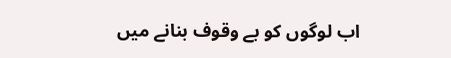اب لوگوں کو بے وقوف بنانے میں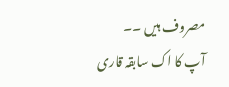مصروف ہیں ۔۔
آپ کا اک سابقہ قاری